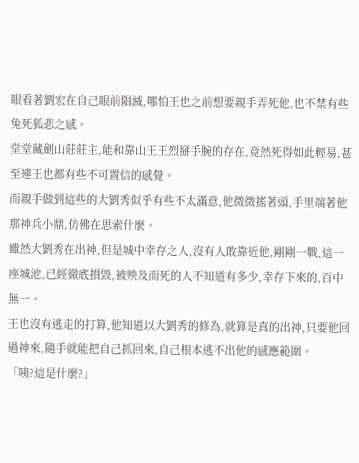眼看著劉宏在自己眼前隕滅,哪怕王也之前想要親手弄死他,也不禁有些兔死狐悲之感。
堂堂藏劍山莊莊主,能和靠山王王烈掰手腕的存在,竟然死得如此輕易,甚至連王也都有些不可置信的感覺。
而親手做到這些的大劉秀似乎有些不太滿意,他微微搖著頭,手里端著他那神兵小鼎,仿佛在思索什麼。
雖然大劉秀在出神,但是城中幸存之人,沒有人敢靠近他,剛剛一戰,這一座城池,已經徹底損毀,被殃及而死的人不知道有多少,幸存下來的,百中無一。
王也沒有逃走的打算,他知道以大劉秀的修為,就算是真的出神,只要他回過神來,隨手就能把自己抓回來,自己根本逃不出他的感應範圍。
「咦?這是什麼?」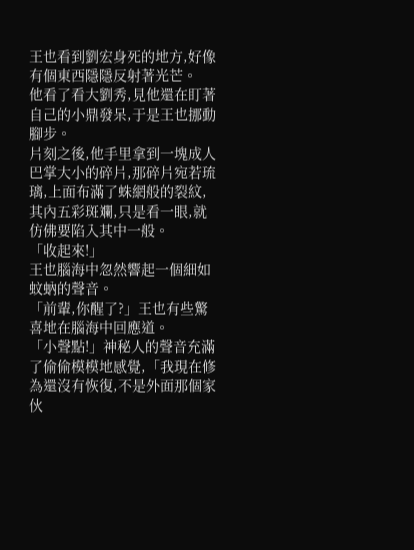王也看到劉宏身死的地方,好像有個東西隱隱反射著光芒。
他看了看大劉秀,見他還在盯著自己的小鼎發呆,于是王也挪動腳步。
片刻之後,他手里拿到一塊成人巴掌大小的碎片,那碎片宛若琉璃,上面布滿了蛛網般的裂紋,其內五彩斑斕,只是看一眼,就仿佛要陷入其中一般。
「收起來!」
王也腦海中忽然響起一個細如蚊蚋的聲音。
「前輩,你醒了?」王也有些驚喜地在腦海中回應道。
「小聲點!」神秘人的聲音充滿了偷偷模模地感覺,「我現在修為還沒有恢復,不是外面那個家伙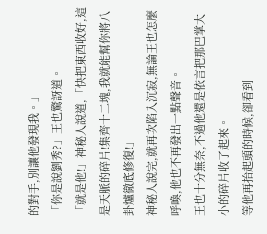的對手,別讓他發現我。」
「你是說劉秀?」王也驚訝道。
「就是他!」神秘人說道,「快把東西收好,這是天脈的碎片!集齊十二塊,我就能幫你將八卦爐徹底修復!」
神秘人說完,就再次陷入沉寂,無論王也怎麼呼喚,他也不再發出一點聲音。
王也十分無奈,不過他還是依言把那巴掌大小的碎片收了起來。
等他再抬起頭的時候,卻看到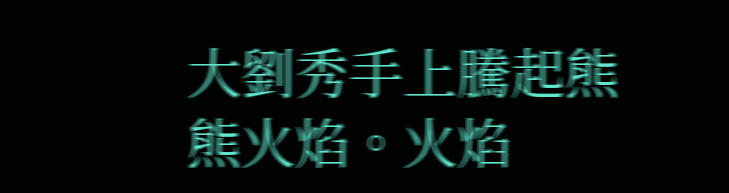大劉秀手上騰起熊熊火焰。火焰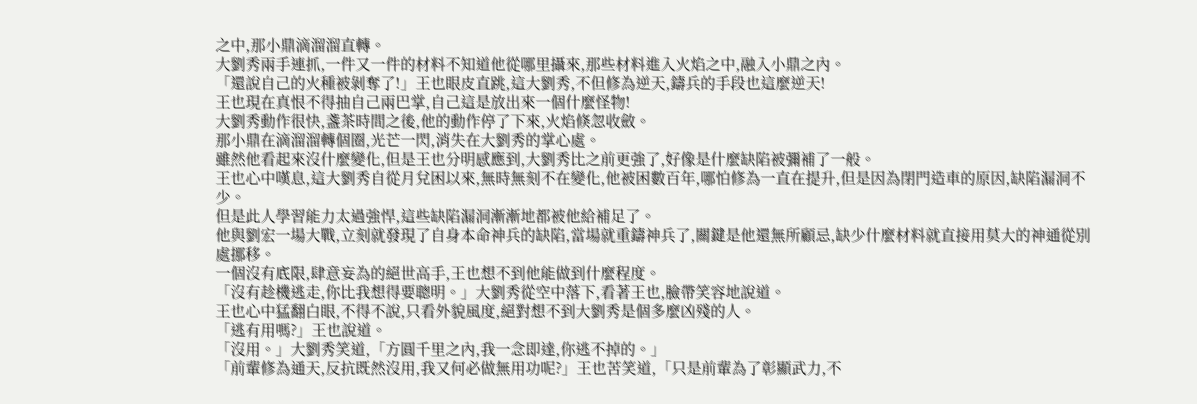之中,那小鼎滴溜溜直轉。
大劉秀兩手連抓,一件又一件的材料不知道他從哪里攝來,那些材料進入火焰之中,融入小鼎之內。
「還說自己的火種被剝奪了!」王也眼皮直跳,這大劉秀,不但修為逆天,鑄兵的手段也這麼逆天!
王也現在真恨不得抽自己兩巴掌,自己這是放出來一個什麼怪物!
大劉秀動作很快,盞茶時間之後,他的動作停了下來,火焰倏忽收斂。
那小鼎在滴溜溜轉個圈,光芒一閃,消失在大劉秀的掌心處。
雖然他看起來沒什麼變化,但是王也分明感應到,大劉秀比之前更強了,好像是什麼缺陷被彌補了一般。
王也心中嘆息,這大劉秀自從月兌困以來,無時無刻不在變化,他被困數百年,哪怕修為一直在提升,但是因為閉門造車的原因,缺陷漏洞不少。
但是此人學習能力太過強悍,這些缺陷漏洞漸漸地都被他給補足了。
他與劉宏一場大戰,立刻就發現了自身本命神兵的缺陷,當場就重鑄神兵了,關鍵是他還無所顧忌,缺少什麼材料就直接用莫大的神通從別處挪移。
一個沒有底限,肆意妄為的絕世高手,王也想不到他能做到什麼程度。
「沒有趁機逃走,你比我想得要聰明。」大劉秀從空中落下,看著王也,臉帶笑容地說道。
王也心中猛翻白眼,不得不說,只看外貌風度,絕對想不到大劉秀是個多麼凶殘的人。
「逃有用嗎?」王也說道。
「沒用。」大劉秀笑道,「方圓千里之內,我一念即達,你逃不掉的。」
「前輩修為通天,反抗既然沒用,我又何必做無用功呢?」王也苦笑道,「只是前輩為了彰顯武力,不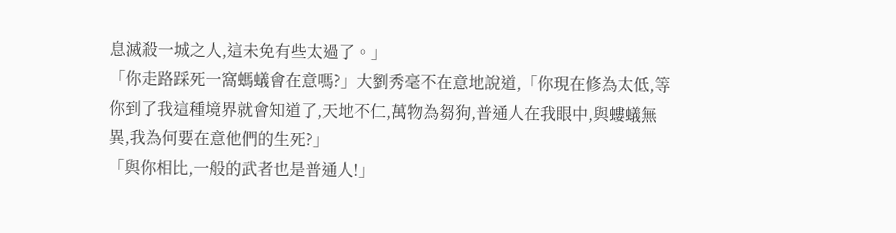息滅殺一城之人,這未免有些太過了。」
「你走路踩死一窩螞蟻會在意嗎?」大劉秀毫不在意地說道,「你現在修為太低,等你到了我這種境界就會知道了,天地不仁,萬物為芻狗,普通人在我眼中,與螻蟻無異,我為何要在意他們的生死?」
「與你相比,一般的武者也是普通人!」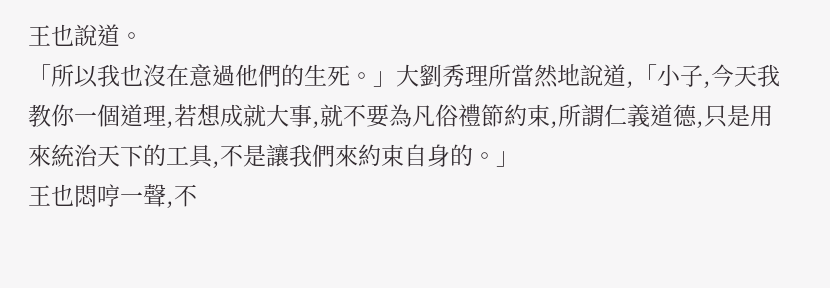王也說道。
「所以我也沒在意過他們的生死。」大劉秀理所當然地說道,「小子,今天我教你一個道理,若想成就大事,就不要為凡俗禮節約束,所謂仁義道德,只是用來統治天下的工具,不是讓我們來約束自身的。」
王也悶哼一聲,不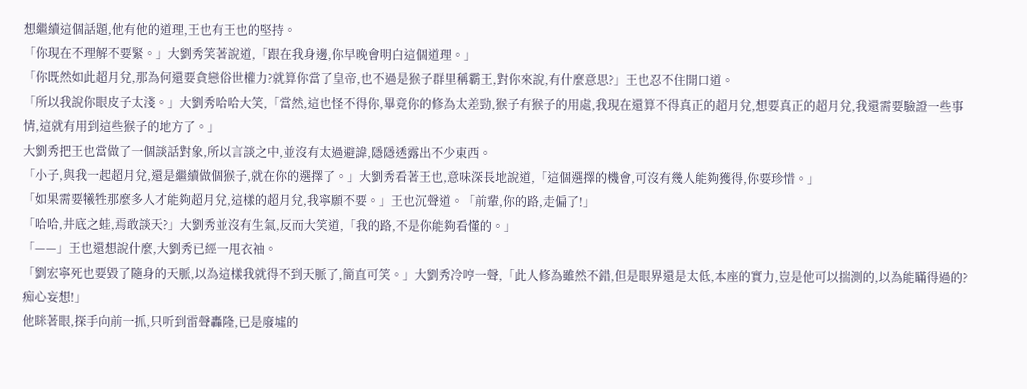想繼續這個話題,他有他的道理,王也有王也的堅持。
「你現在不理解不要緊。」大劉秀笑著說道,「跟在我身邊,你早晚會明白這個道理。」
「你既然如此超月兌,那為何還要貪戀俗世權力?就算你當了皇帝,也不過是猴子群里稱霸王,對你來說,有什麼意思?」王也忍不住開口道。
「所以我說你眼皮子太淺。」大劉秀哈哈大笑,「當然,這也怪不得你,畢竟你的修為太差勁,猴子有猴子的用處,我現在還算不得真正的超月兌,想要真正的超月兌,我還需要驗證一些事情,這就有用到這些猴子的地方了。」
大劉秀把王也當做了一個談話對象,所以言談之中,並沒有太過避諱,隱隱透露出不少東西。
「小子,與我一起超月兌,還是繼續做個猴子,就在你的選擇了。」大劉秀看著王也,意味深長地說道,「這個選擇的機會,可沒有幾人能夠獲得,你要珍惜。」
「如果需要犧牲那麼多人才能夠超月兌,這樣的超月兌,我寧願不要。」王也沉聲道。「前輩,你的路,走偏了!」
「哈哈,井底之蛙,焉敢談天?」大劉秀並沒有生氣,反而大笑道,「我的路,不是你能夠看懂的。」
「——」王也還想說什麼,大劉秀已經一甩衣袖。
「劉宏寧死也要毀了隨身的天脈,以為這樣我就得不到天脈了,簡直可笑。」大劉秀冷哼一聲,「此人修為雖然不錯,但是眼界還是太低,本座的實力,豈是他可以揣測的,以為能瞞得過的?痴心妄想!」
他眯著眼,探手向前一抓,只听到雷聲轟隆,已是廢墟的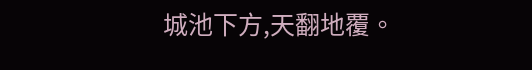城池下方,天翻地覆。